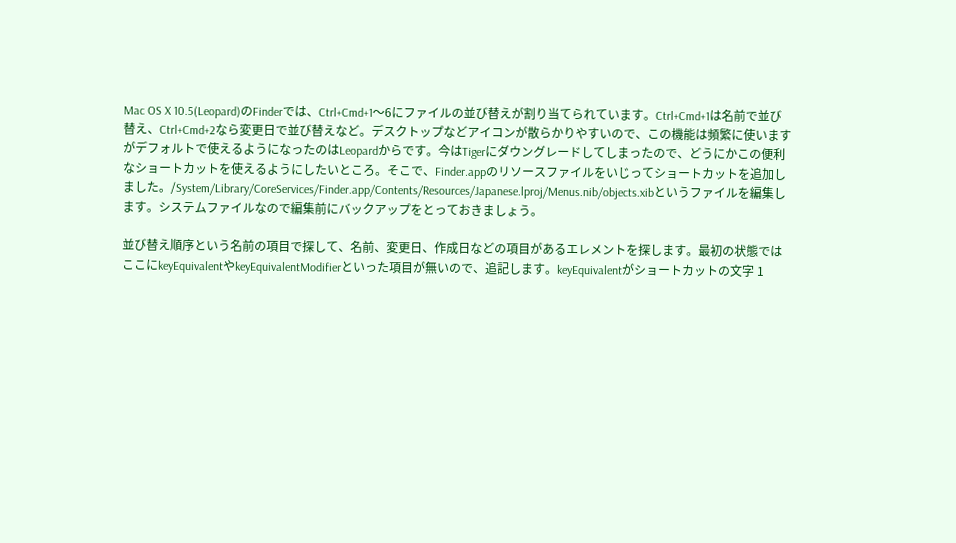Mac OS X 10.5(Leopard)のFinderでは、Ctrl+Cmd+1〜6にファイルの並び替えが割り当てられています。Ctrl+Cmd+1は名前で並び替え、Ctrl+Cmd+2なら変更日で並び替えなど。デスクトップなどアイコンが散らかりやすいので、この機能は頻繁に使いますがデフォルトで使えるようになったのはLeopardからです。今はTigerにダウングレードしてしまったので、どうにかこの便利なショートカットを使えるようにしたいところ。そこで、Finder.appのリソースファイルをいじってショートカットを追加しました。/System/Library/CoreServices/Finder.app/Contents/Resources/Japanese.lproj/Menus.nib/objects.xibというファイルを編集します。システムファイルなので編集前にバックアップをとっておきましょう。

並び替え順序という名前の項目で探して、名前、変更日、作成日などの項目があるエレメントを探します。最初の状態ではここにkeyEquivalentやkeyEquivalentModifierといった項目が無いので、追記します。keyEquivalentがショートカットの文字 1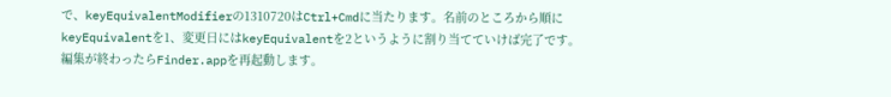で、keyEquivalentModifierの1310720はCtrl+Cmdに当たります。名前のところから順にkeyEquivalentを1、変更日にはkeyEquivalentを2というように割り当てていけば完了です。編集が終わったらFinder.appを再起動します。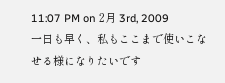11:07 PM on 2月 3rd, 2009
一日も早く、私もここまで使いこなせる様になりたいです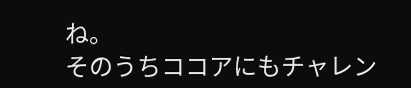ね。
そのうちココアにもチャレン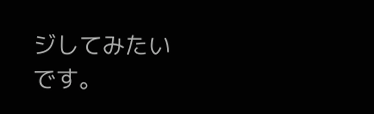ジしてみたいです。